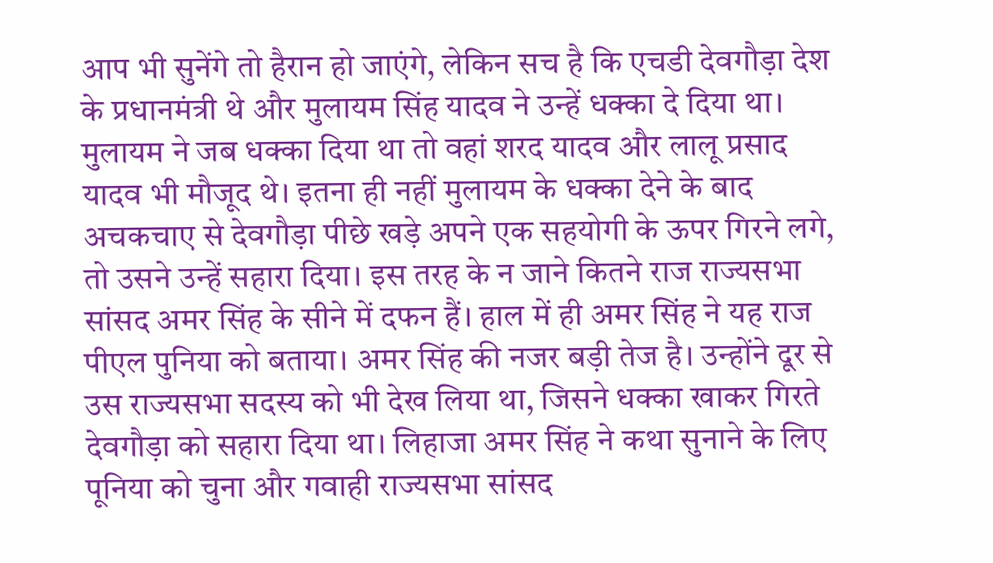आप भी सुनेंगे तो हैरान हो जाएंगे, लेकिन सच है कि एचडी देवगौड़ा देश के प्रधानमंत्री थे और मुलायम सिंह यादव ने उन्हें धक्का दे दिया था। मुलायम ने जब धक्का दिया था तो वहां शरद यादव और लालू प्रसाद यादव भी मौजूद थे। इतना ही नहीं मुलायम के धक्का देने के बाद अचकचाए से देवगौड़ा पीछे खड़े अपने एक सहयोगी के ऊपर गिरने लगे, तो उसने उन्हें सहारा दिया। इस तरह के न जाने कितने राज राज्यसभा सांसद अमर सिंह के सीने में दफन हैं। हाल में ही अमर सिंह ने यह राज पीएल पुनिया को बताया। अमर सिंह की नजर बड़ी तेज है। उन्होंने दूर से उस राज्यसभा सदस्य को भी देख लिया था, जिसने धक्का खाकर गिरते देवगौड़ा को सहारा दिया था। लिहाजा अमर सिंह ने कथा सुनाने के लिए पूनिया को चुना और गवाही राज्यसभा सांसद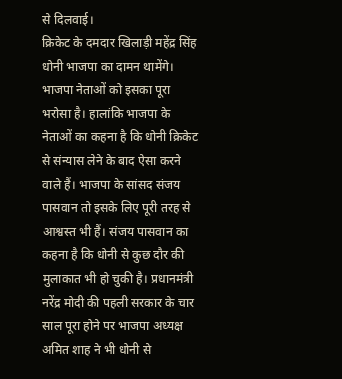से दिलवाई।
क्रिकेट के दमदार खिलाड़ी महेंद्र सिंह धोनी भाजपा का दामन थामेंगे। भाजपा नेताओं को इसका पूरा भरोसा है। हालांकि भाजपा के नेताओं का कहना है कि धोनी क्रिकेट से संन्यास लेने के बाद ऐसा करने वाले हैं। भाजपा के सांसद संजय पासवान तो इसके लिए पूरी तरह से आश्वस्त भी हैं। संजय पासवान का कहना है कि धोनी से कुछ दौर की मुलाकात भी हो चुकी है। प्रधानमंत्री नरेंद्र मोदी की पहली सरकार के चार साल पूरा होने पर भाजपा अध्यक्ष अमित शाह ने भी धोनी से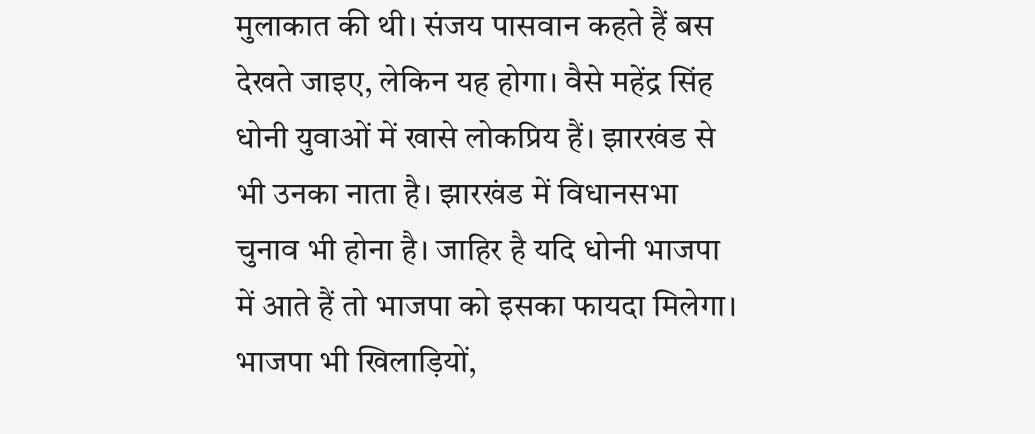मुलाकात की थी। संजय पासवान कहते हैं बस देखते जाइए, लेकिन यह होगा। वैसे महेंद्र सिंह धोनी युवाओं में खासे लोकप्रिय हैं। झारखंड से भी उनका नाता है। झारखंड में विधानसभा चुनाव भी होना है। जाहिर है यदि धोनी भाजपा में आते हैं तो भाजपा को इसका फायदा मिलेगा। भाजपा भी खिलाड़ियों,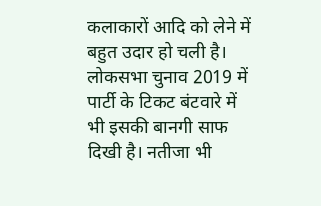कलाकारों आदि को लेने में बहुत उदार हो चली है। लोकसभा चुनाव 2019 में पार्टी के टिकट बंटवारे में भी इसकी बानगी साफ दिखी है। नतीजा भी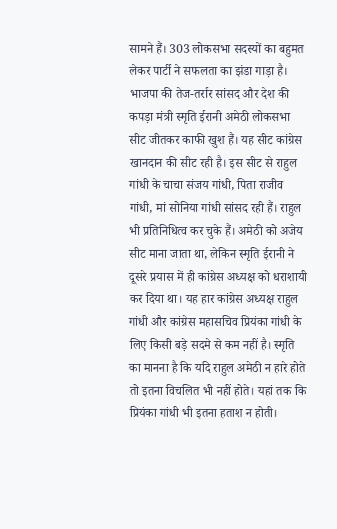सामने हैं। 303 लोकसभा सदस्यों का बहुमत लेकर पार्टी ने सफलता का झंडा गाड़ा है।
भाजपा की तेज-तर्रार सांसद और देश की कपड़ा मंत्री स्मृति ईरानी अमेठी लोकसभा सीट जीतकर काफी खुश हैं। यह सीट कांग्रेस खानदान की सीट रही है। इस सीट से राहुल गांधी के चाचा संजय गांधी, पिता राजीव गांधी, मां सोनिया गांधी सांसद रही हैं। राहुल भी प्रतिनिधित्व कर चुके हैं। अमेठी को अजेय सीट माना जाता था, लेकिन स्मृति ईरानी ने दूसरे प्रयास में ही कांग्रेस अध्यक्ष को धराशायी कर दिया था। यह हार कांग्रेस अध्यक्ष राहुल गांधी और कांग्रेस महासचिव प्रियंका गांधी के लिए किसी बड़े सदमे से कम नहीं है। स्मृति का मानना है कि यदि राहुल अमेठी न हारे होते तो इतना विचलित भी नहीं होते। यहां तक कि प्रियंका गांधी भी इतना हताश न होती।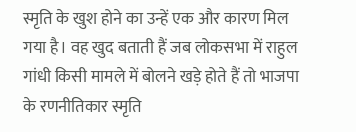स्मृति के खुश होने का उन्हें एक और कारण मिल गया है। वह खुद बताती हैं जब लोकसभा में राहुल गांधी किसी मामले में बोलने खड़े होते हैं तो भाजपा के रणनीतिकार स्मृति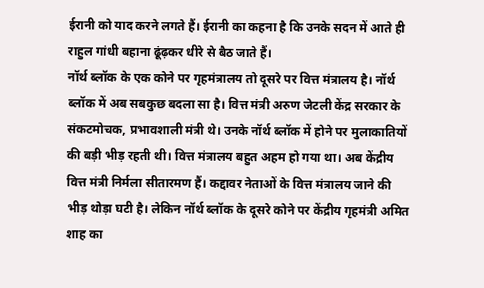ईरानी को याद करने लगते हैं। ईरानी का कहना है कि उनके सदन में आते ही राहुल गांधी बहाना ढूंढ़कर धीरे से बैठ जाते हैं।
नॉर्थ ब्लॉक के एक कोने पर गृहमंत्रालय तो दूसरे पर वित्त मंत्रालय है। नॉर्थ ब्लॉक में अब सबकुछ बदला सा है। वित्त मंत्री अरुण जेटली केंद्र सरकार के संकटमोचक, प्रभावशाली मंत्री थे। उनके नॉर्थ ब्लॉक में होने पर मुलाकातियों की बड़ी भीड़ रहती थी। वित्त मंत्रालय बहुत अहम हो गया था। अब केंद्रीय वित्त मंत्री निर्मला सीतारमण हैं। कद्दावर नेताओं के वित्त मंत्रालय जाने की भीड़ थोड़ा घटी है। लेकिन नॉर्थ ब्लॉक के दूसरे कोने पर केंद्रीय गृहमंत्री अमित शाह का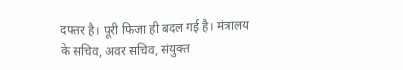दफ्तर है। पूरी फिजा ही बदल गई है। मंत्रालय के सचिव, अवर सचिव, संयुक्त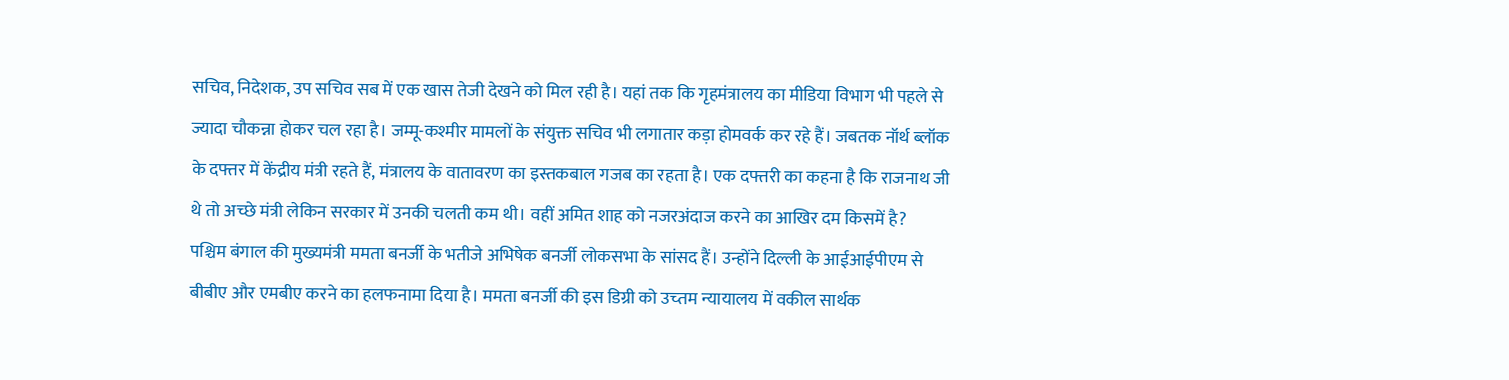सचिव, निदेशक, उप सचिव सब में एक खास तेजी देखने को मिल रही है। यहां तक कि गृहमंत्रालय का मीडिया विभाग भी पहले से ज्यादा चौकन्ना होकर चल रहा है। जम्मू-कश्मीर मामलों के संयुक्त सचिव भी लगातार कड़ा होमवर्क कर रहे हैं। जबतक नॉर्थ ब्लॉक के दफ्तर में केंद्रीय मंत्री रहते हैं, मंत्रालय के वातावरण का इस्तकबाल गजब का रहता है। एक दफ्तरी का कहना है कि राजनाथ जी थे तो अच्छे मंत्री लेकिन सरकार में उनकी चलती कम थी। वहीं अमित शाह को नजरअंदाज करने का आखिर दम किसमें है?
पश्चिम बंगाल की मुख्यमंत्री ममता बनर्जी के भतीजे अभिषेक बनर्जी लोकसभा के सांसद हैं। उन्होंने दिल्ली के आईआईपीएम से बीबीए और एमबीए करने का हलफनामा दिया है। ममता बनर्जी की इस डिग्री को उच्तम न्यायालय में वकील सार्थक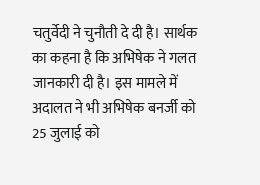चतुर्वेदी ने चुनौती दे दी है। सार्थक का कहना है कि अभिषेक ने गलत जानकारी दी है। इस मामले में अदालत ने भी अभिषेक बनर्जी को 25 जुलाई को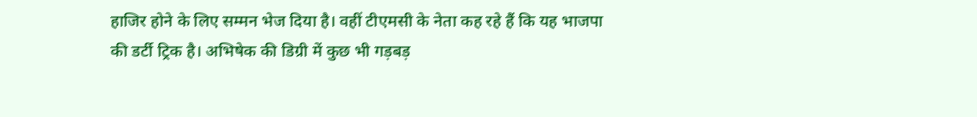हाजिर होने के लिए सम्मन भेज दिया है। वहीं टीएमसी के नेता कह रहे हैं कि यह भाजपा की डर्टी ट्रिक है। अभिषेक की डिग्री में कुछ भी गड़बड़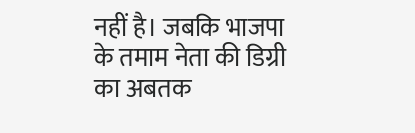नहीं है। जबकि भाजपा के तमाम नेता की डिग्री का अबतक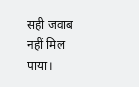सही जवाब नहीं मिल पाया।